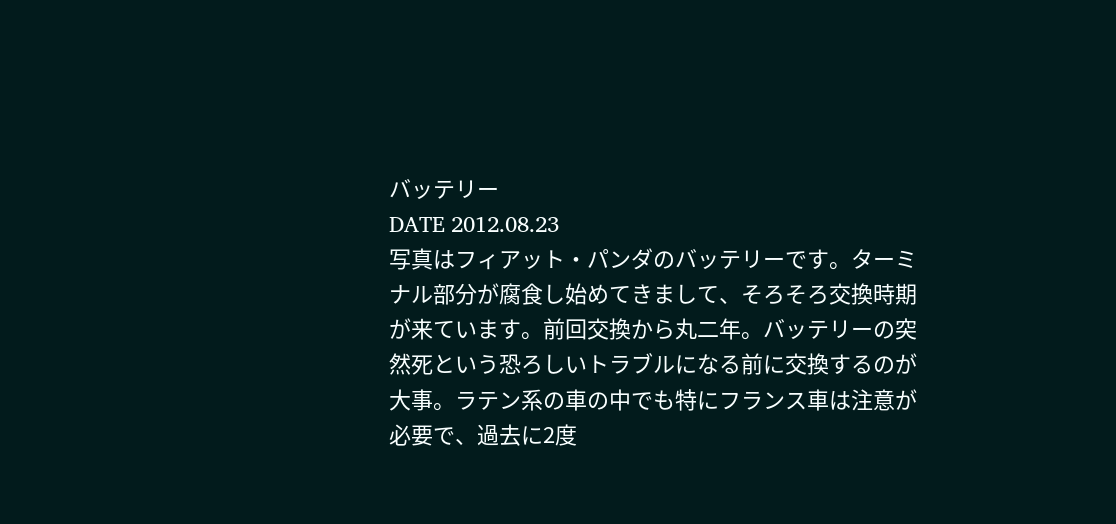バッテリー
DATE 2012.08.23
写真はフィアット・パンダのバッテリーです。ターミナル部分が腐食し始めてきまして、そろそろ交換時期が来ています。前回交換から丸二年。バッテリーの突然死という恐ろしいトラブルになる前に交換するのが大事。ラテン系の車の中でも特にフランス車は注意が必要で、過去に2度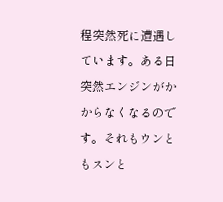程突然死に遭遇しています。ある日突然エンジンがかからなくなるのです。それもウンともスンと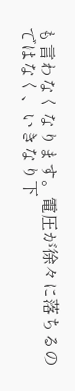も言わなくなります。電圧が徐々に落ちるのではなく、いきなり下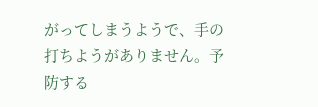がってしまうようで、手の打ちようがありません。予防する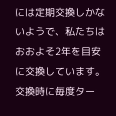には定期交換しかないようで、私たちはおおよそ2年を目安に交換しています。交換時に毎度ター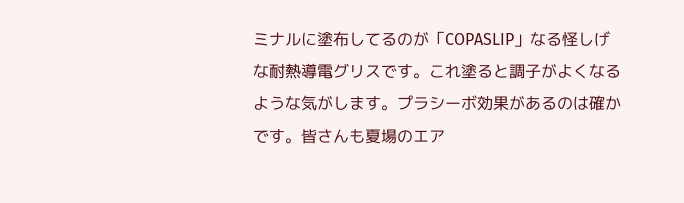ミナルに塗布してるのが「COPASLIP」なる怪しげな耐熱導電グリスです。これ塗ると調子がよくなるような気がします。プラシーボ効果があるのは確かです。皆さんも夏場のエア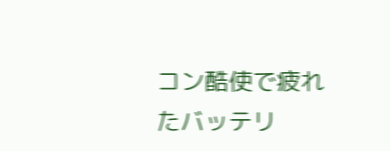コン酷使で疲れたバッテリ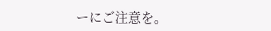ーにご注意を。